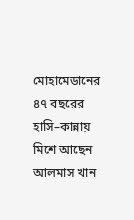মোহামেডানের ৪৭ বছরের হাসি–কান্নায় মিশে আছেন আলমাস খান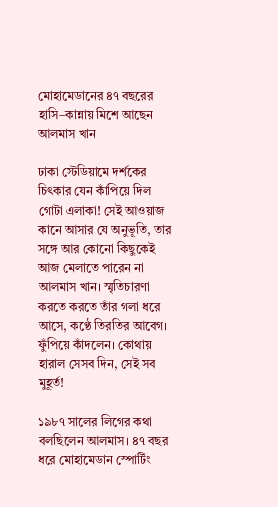মোহামেডানের ৪৭ বছরের হাসি–কান্নায় মিশে আছেন আলমাস খান

ঢাকা স্টেডিয়ামে দর্শকের চিৎকার যেন কাঁপিয়ে দিল গোটা এলাকা! সেই আওয়াজ কানে আসার যে অনুভূতি, তার সঙ্গে আর কোনো কিছুকেই আজ মেলাতে পারেন না আলমাস খান। স্মৃতিচারণা করতে করতে তাঁর গলা ধরে আসে, কণ্ঠে তিরতির আবেগ। ফুঁপিয়ে কাঁদলেন। কোথায় হারাল সেসব দিন, সেই সব মুহূর্ত!

১৯৮৭ সালের লিগের কথা বলছিলেন আলমাস। ৪৭ বছর ধরে মোহামেডান স্পোর্টিং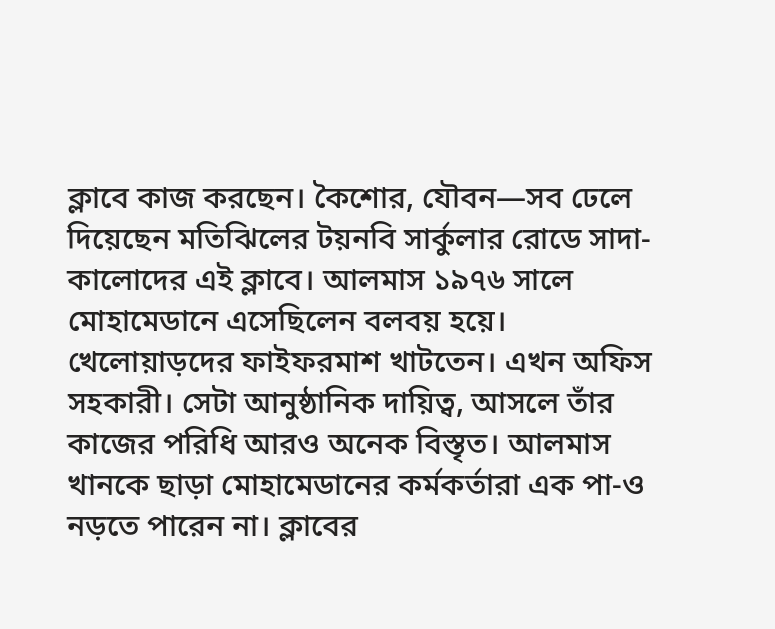ক্লাবে কাজ করছেন। কৈশোর, যৌবন—সব ঢেলে দিয়েছেন মতিঝিলের টয়নবি সার্কুলার রোডে সাদা-কালোদের এই ক্লাবে। আলমাস ১৯৭৬ সালে মোহামেডানে এসেছিলেন বলবয় হয়ে। খেলোয়াড়দের ফাইফরমাশ খাটতেন। এখন অফিস সহকারী। সেটা আনুষ্ঠানিক দায়িত্ব, আসলে তাঁর কাজের পরিধি আরও অনেক বিস্তৃত। আলমাস খানকে ছাড়া মোহামেডানের কর্মকর্তারা এক পা-ও নড়তে পারেন না। ক্লাবের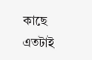কাছে এতটাই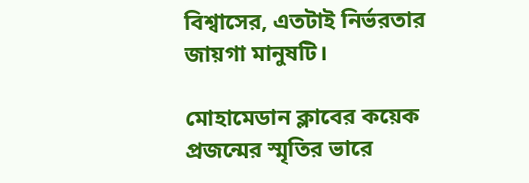বিশ্বাসের, এতটাই নির্ভরতার জায়গা মানুষটি।

মোহামেডান ক্লাবের কয়েক প্রজন্মের স্মৃতির ভারে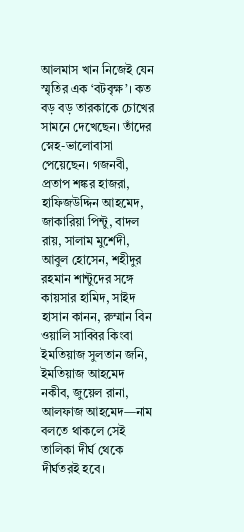আলমাস খান নিজেই যেন স্মৃতির এক ‘বটবৃক্ষ’। কত বড় বড় তারকাকে চোখের সামনে দেখেছেন। তাঁদের স্নেহ-ভালোবাসা পেয়েছেন। গজনবী, প্রতাপ শঙ্কর হাজরা, হাফিজউদ্দিন আহমেদ, জাকারিয়া পিন্টু, বাদল রায়, সালাম মুর্শেদী, আবুল হোসেন, শহীদুর রহমান শান্টুদের সঙ্গে কায়সার হামিদ, সাইদ হাসান কানন, রুম্মান বিন ওয়ালি সাব্বির কিংবা ইমতিয়াজ সুলতান জনি, ইমতিয়াজ আহমেদ নকীব, জুয়েল রানা, আলফাজ আহমেদ—নাম বলতে থাকলে সেই তালিকা দীর্ঘ থেকে দীর্ঘতরই হবে।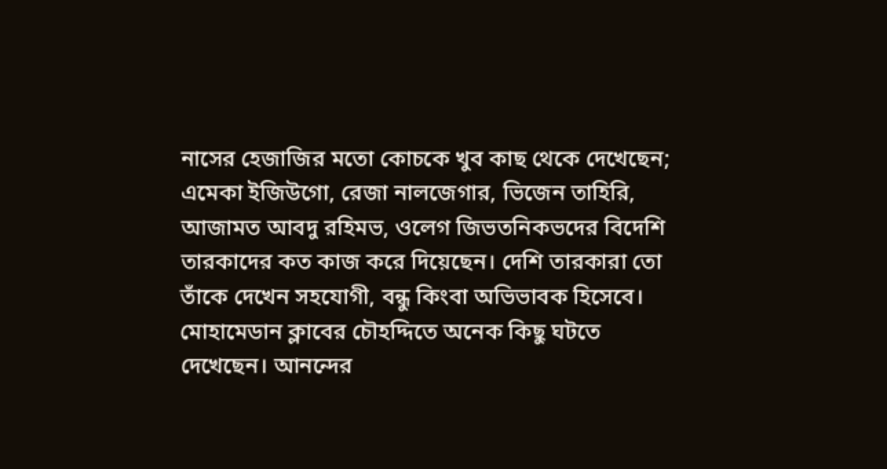নাসের হেজাজির মতো কোচকে খুব কাছ থেকে দেখেছেন; এমেকা ইজিউগো, রেজা নালজেগার, ভিজেন তাহিরি, আজামত আবদু রহিমভ, ওলেগ জিভতনিকভদের বিদেশি তারকাদের কত কাজ করে দিয়েছেন। দেশি তারকারা তো তাঁকে দেখেন সহযোগী, বন্ধু কিংবা অভিভাবক হিসেবে। মোহামেডান ক্লাবের চৌহদ্দিতে অনেক কিছু ঘটতে দেখেছেন। আনন্দের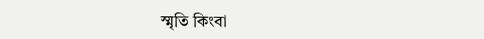স্মৃতি কিংবা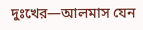দুঃখের—আলমাস যেন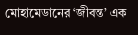মোহামেডানের ‘জীবন্ত’ এক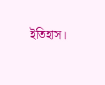ইতিহাস।